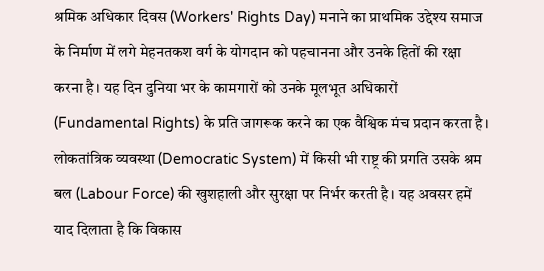श्रमिक अधिकार दिवस (Workers' Rights Day) मनाने का प्राथमिक उद्देश्य समाज के निर्माण में लगे मेहनतकश वर्ग के योगदान को पहचानना और उनके हितों की रक्षा करना है। यह दिन दुनिया भर के कामगारों को उनके मूलभूत अधिकारों (Fundamental Rights) के प्रति जागरूक करने का एक वैश्विक मंच प्रदान करता है। लोकतांत्रिक व्यवस्था (Democratic System) में किसी भी राष्ट्र की प्रगति उसके श्रम बल (Labour Force) की खुशहाली और सुरक्षा पर निर्भर करती है। यह अवसर हमें याद दिलाता है कि विकास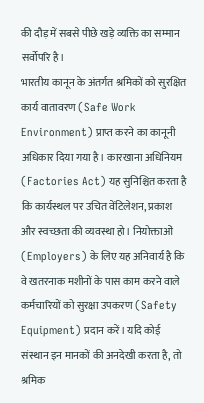की दौड़ में सबसे पीछे खड़े व्यक्ति का सम्मान सर्वोपरि है।
भारतीय कानून के अंतर्गत श्रमिकों को सुरक्षित कार्य वातावरण (Safe Work Environment) प्राप्त करने का कानूनी अधिकार दिया गया है। कारखाना अधिनियम (Factories Act) यह सुनिश्चित करता है कि कार्यस्थल पर उचित वेंटिलेशन, प्रकाश और स्वच्छता की व्यवस्था हो। नियोक्ताओं (Employers) के लिए यह अनिवार्य है कि वे खतरनाक मशीनों के पास काम करने वाले कर्मचारियों को सुरक्षा उपकरण (Safety Equipment) प्रदान करें। यदि कोई संस्थान इन मानकों की अनदेखी करता है, तो श्रमिक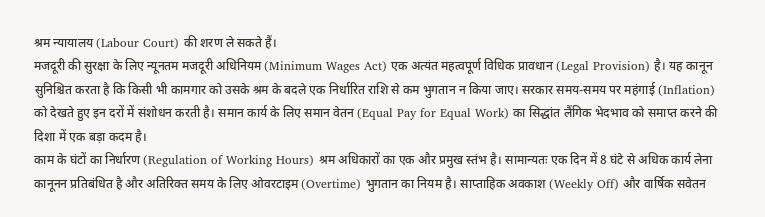श्रम न्यायालय (Labour Court) की शरण ले सकते हैं।
मजदूरी की सुरक्षा के लिए न्यूनतम मजदूरी अधिनियम (Minimum Wages Act) एक अत्यंत महत्वपूर्ण विधिक प्रावधान (Legal Provision) है। यह कानून सुनिश्चित करता है कि किसी भी कामगार को उसके श्रम के बदले एक निर्धारित राशि से कम भुगतान न किया जाए। सरकार समय-समय पर महंगाई (Inflation) को देखते हुए इन दरों में संशोधन करती है। समान कार्य के लिए समान वेतन (Equal Pay for Equal Work) का सिद्धांत लैंगिक भेदभाव को समाप्त करने की दिशा में एक बड़ा कदम है।
काम के घंटों का निर्धारण (Regulation of Working Hours) श्रम अधिकारों का एक और प्रमुख स्तंभ है। सामान्यतः एक दिन में 8 घंटे से अधिक कार्य लेना कानूनन प्रतिबंधित है और अतिरिक्त समय के लिए ओवरटाइम (Overtime) भुगतान का नियम है। साप्ताहिक अवकाश (Weekly Off) और वार्षिक सवेतन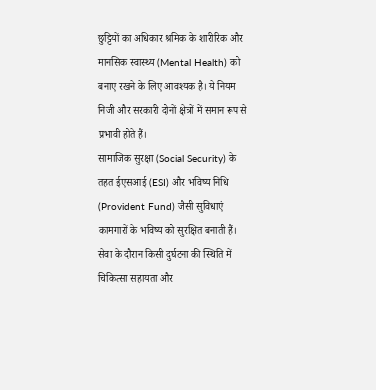छुट्टियों का अधिकार श्रमिक के शारीरिक और मानसिक स्वास्थ्य (Mental Health) को बनाए रखने के लिए आवश्यक है। ये नियम निजी और सरकारी दोनों क्षेत्रों में समान रूप से प्रभावी होते हैं।
सामाजिक सुरक्षा (Social Security) के तहत ईएसआई (ESI) और भविष्य निधि (Provident Fund) जैसी सुविधाएं कामगारों के भविष्य को सुरक्षित बनाती हैं। सेवा के दौरान किसी दुर्घटना की स्थिति में चिकित्सा सहायता और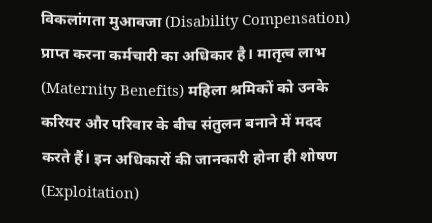विकलांगता मुआवजा (Disability Compensation) प्राप्त करना कर्मचारी का अधिकार है। मातृत्व लाभ (Maternity Benefits) महिला श्रमिकों को उनके करियर और परिवार के बीच संतुलन बनाने में मदद करते हैं। इन अधिकारों की जानकारी होना ही शोषण (Exploitation)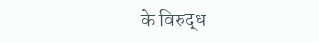के विरुद्ध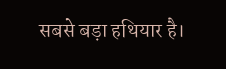सबसे बड़ा हथियार है।